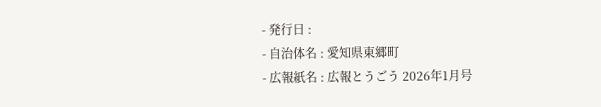- 発行日 :
- 自治体名 : 愛知県東郷町
- 広報紙名 : 広報とうごう 2026年1月号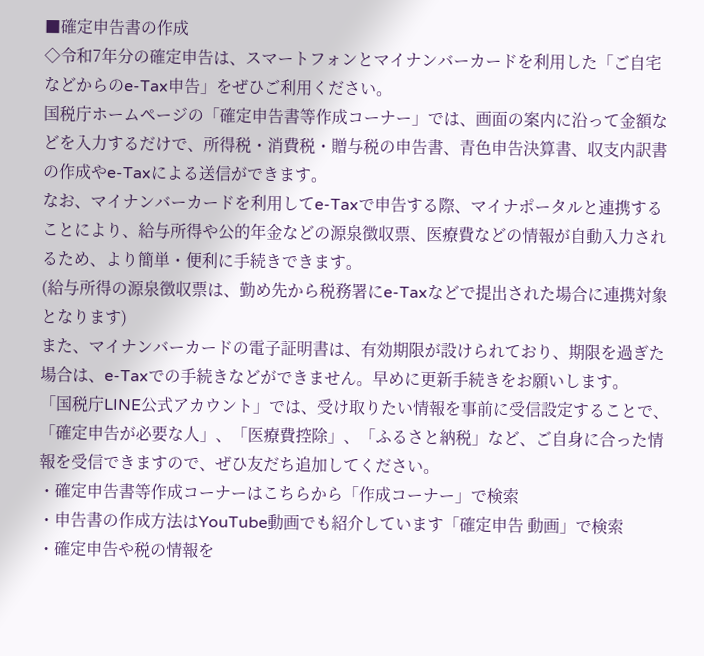■確定申告書の作成
◇令和7年分の確定申告は、スマートフォンとマイナンバーカードを利用した「ご自宅などからのe-Tax申告」をぜひご利用ください。
国税庁ホームページの「確定申告書等作成コーナー」では、画面の案内に沿って金額などを入力するだけで、所得税・消費税・贈与税の申告書、青色申告決算書、収支内訳書の作成やe-Taxによる送信ができます。
なお、マイナンバーカードを利用してe-Taxで申告する際、マイナポータルと連携することにより、給与所得や公的年金などの源泉徴収票、医療費などの情報が自動入力されるため、より簡単・便利に手続きできます。
(給与所得の源泉徴収票は、勤め先から税務署にe-Taxなどで提出された場合に連携対象となります)
また、マイナンバーカードの電子証明書は、有効期限が設けられており、期限を過ぎた場合は、e-Taxでの手続きなどができません。早めに更新手続きをお願いします。
「国税庁LINE公式アカウント」では、受け取りたい情報を事前に受信設定することで、「確定申告が必要な人」、「医療費控除」、「ふるさと納税」など、ご自身に合った情報を受信できますので、ぜひ友だち追加してください。
・確定申告書等作成コーナーはこちらから「作成コーナー」で検索
・申告書の作成方法はYouTube動画でも紹介しています「確定申告 動画」で検索
・確定申告や税の情報を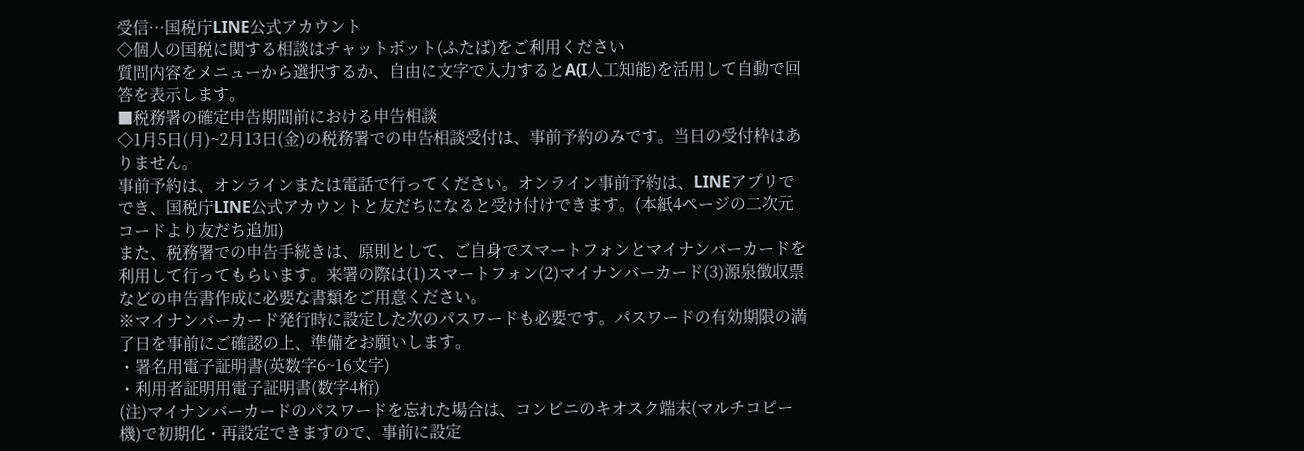受信…国税庁LINE公式アカウント
◇個人の国税に関する相談はチャットボット(ふたば)をご利用ください
質問内容をメニューから選択するか、自由に文字で入力するとA(I人工知能)を活用して自動で回答を表示します。
■税務署の確定申告期間前における申告相談
◇1月5日(月)~2月13日(金)の税務署での申告相談受付は、事前予約のみです。当日の受付枠はありません。
事前予約は、オンラインまたは電話で行ってください。オンライン事前予約は、LINEアプリででき、国税庁LINE公式アカウントと友だちになると受け付けできます。(本紙4ページの二次元コードより友だち追加)
また、税務署での申告手続きは、原則として、ご自身でスマートフォンとマイナンバーカードを利用して行ってもらいます。来署の際は(1)スマートフォン(2)マイナンバーカード(3)源泉徴収票などの申告書作成に必要な書類をご用意ください。
※マイナンバーカード発行時に設定した次のパスワードも必要です。パスワードの有効期限の満了日を事前にご確認の上、準備をお願いします。
・署名用電子証明書(英数字6~16文字)
・利用者証明用電子証明書(数字4桁)
(注)マイナンバーカードのパスワードを忘れた場合は、コンビニのキオスク端末(マルチコピー機)で初期化・再設定できますので、事前に設定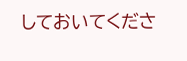しておいてくださ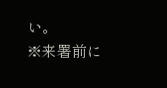い。
※来署前に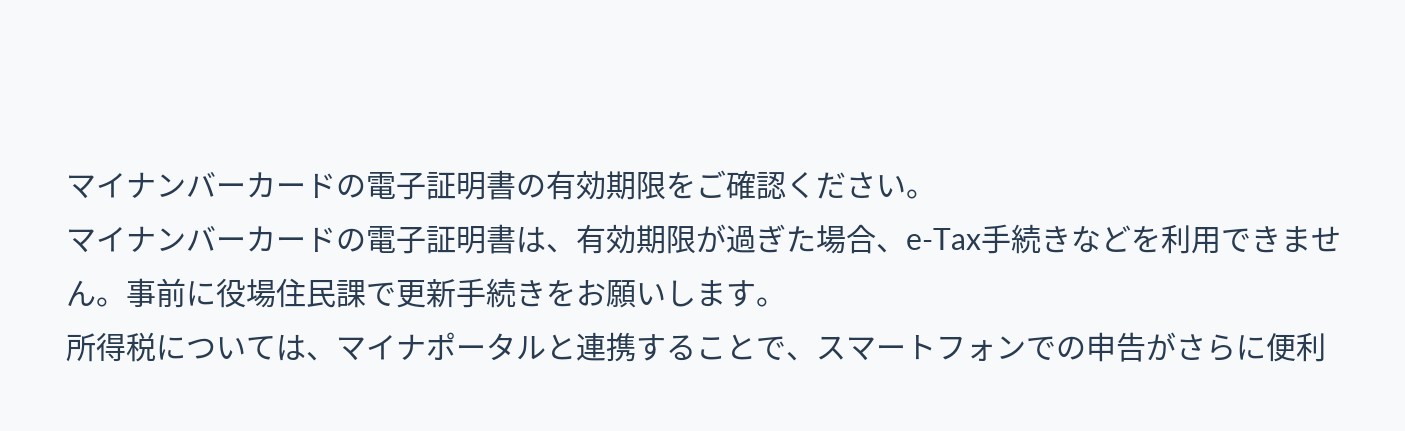マイナンバーカードの電子証明書の有効期限をご確認ください。
マイナンバーカードの電子証明書は、有効期限が過ぎた場合、e-Tax手続きなどを利用できません。事前に役場住民課で更新手続きをお願いします。
所得税については、マイナポータルと連携することで、スマートフォンでの申告がさらに便利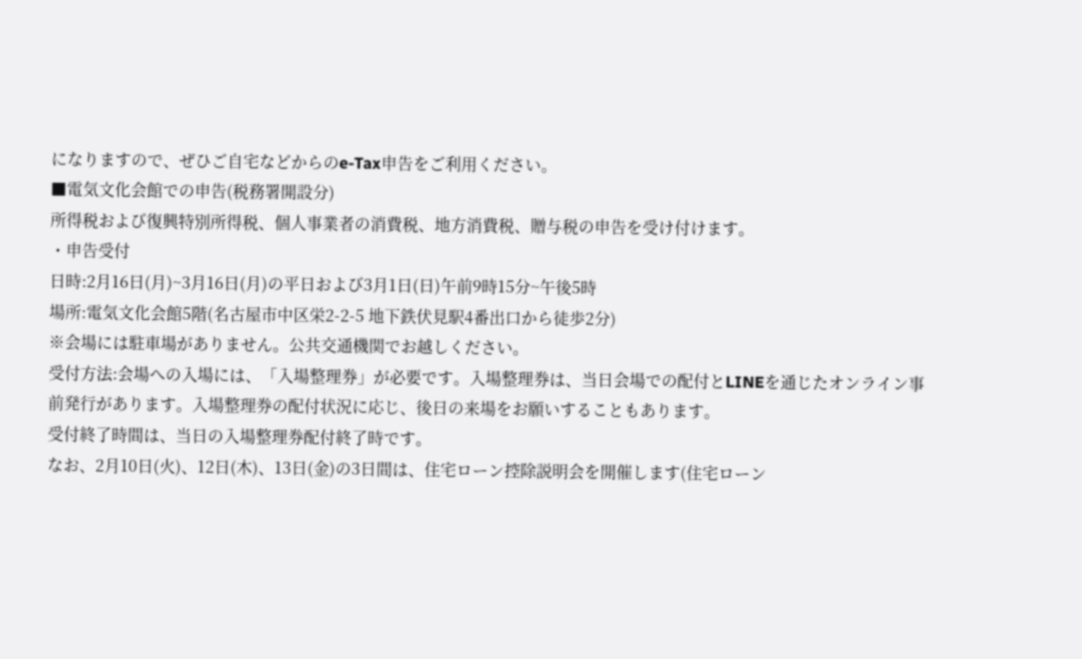になりますので、ぜひご自宅などからのe-Tax申告をご利用ください。
■電気文化会館での申告(税務署開設分)
所得税および復興特別所得税、個人事業者の消費税、地方消費税、贈与税の申告を受け付けます。
・申告受付
日時:2月16日(月)~3月16日(月)の平日および3月1日(日)午前9時15分~午後5時
場所:電気文化会館5階(名古屋市中区栄2-2-5 地下鉄伏見駅4番出口から徒歩2分)
※会場には駐車場がありません。公共交通機関でお越しください。
受付方法:会場への入場には、「入場整理券」が必要です。入場整理券は、当日会場での配付とLINEを通じたオンライン事前発行があります。入場整理券の配付状況に応じ、後日の来場をお願いすることもあります。
受付終了時間は、当日の入場整理券配付終了時です。
なお、2月10日(火)、12日(木)、13日(金)の3日間は、住宅ローン控除説明会を開催します(住宅ローン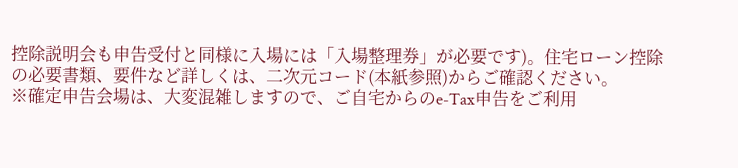控除説明会も申告受付と同様に入場には「入場整理券」が必要です)。住宅ローン控除の必要書類、要件など詳しくは、二次元コード(本紙参照)からご確認ください。
※確定申告会場は、大変混雑しますので、ご自宅からのe-Tax申告をご利用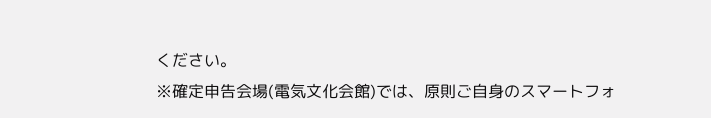ください。
※確定申告会場(電気文化会館)では、原則ご自身のスマートフォ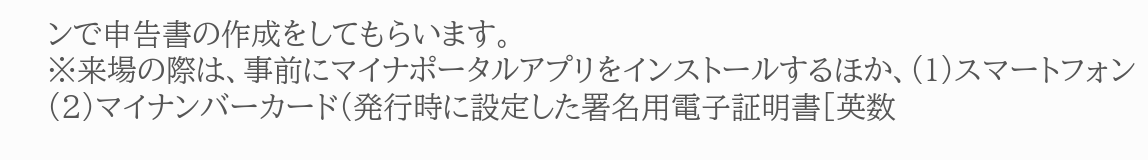ンで申告書の作成をしてもらいます。
※来場の際は、事前にマイナポータルアプリをインストールするほか、(1)スマートフォン(2)マイナンバーカード(発行時に設定した署名用電子証明書[英数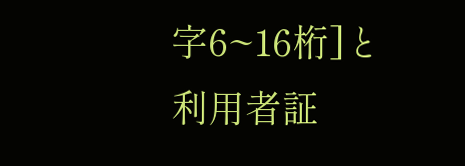字6~16桁]と利用者証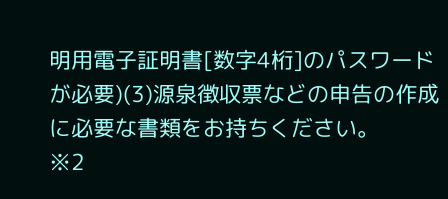明用電子証明書[数字4桁]のパスワードが必要)(3)源泉徴収票などの申告の作成に必要な書類をお持ちください。
※2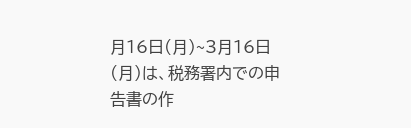月16日(月)~3月16日(月)は、税務署内での申告書の作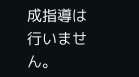成指導は行いません。